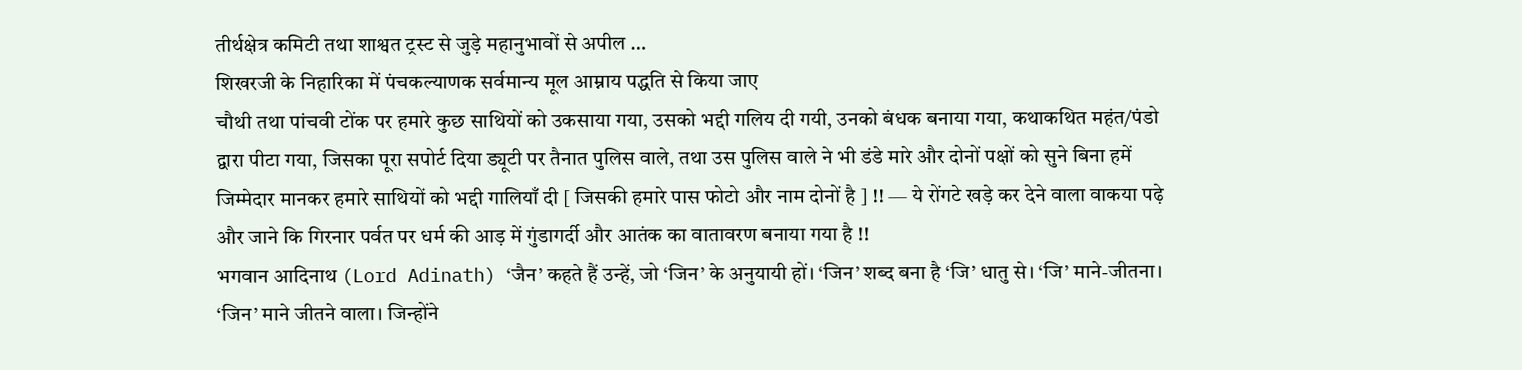तीर्थक्षेत्र कमिटी तथा शाश्वत ट्रस्ट से जुड़े महानुभावों से अपील …
शिखरजी के निहारिका में पंचकल्याणक सर्वमान्य मूल आम्नाय पद्धति से किया जाए
चौथी तथा पांचवी टोंक पर हमारे कुछ साथियों को उकसाया गया, उसको भद्दी गलिय दी गयी, उनको बंधक बनाया गया, कथाकथित महंत/पंडो द्वारा पीटा गया, जिसका पूरा सपोर्ट दिया ड्यूटी पर तैनात पुलिस वाले, तथा उस पुलिस वाले ने भी डंडे मारे और दोनों पक्षों को सुने बिना हमें जिम्मेदार मानकर हमारे साथियों को भद्दी गालियाँ दी [ जिसकी हमारे पास फोटो और नाम दोनों है ] !! — ये रोंगटे खड़े कर देने वाला वाकया पढ़े और जाने कि गिरनार पर्वत पर धर्म की आड़ में गुंडागर्दी और आतंक का वातावरण बनाया गया है !!
भगवान आदिनाथ (Lord Adinath) ‘जैन’ कहते हैं उन्हें, जो ‘जिन’ के अनुयायी हों। ‘जिन’ शब्द बना है ‘जि’ धातु से। ‘जि’ माने-जीतना। ‘जिन’ माने जीतने वाला। जिन्होंने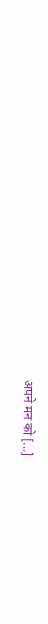अपने मन को [...]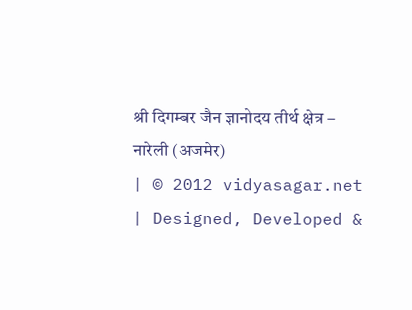श्री दिगम्बर जैन ज्ञानोदय तीर्थ क्षेत्र – नारेली (अजमेर)
| © 2012 vidyasagar.net | Designed, Developed &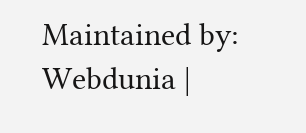Maintained by: Webdunia |